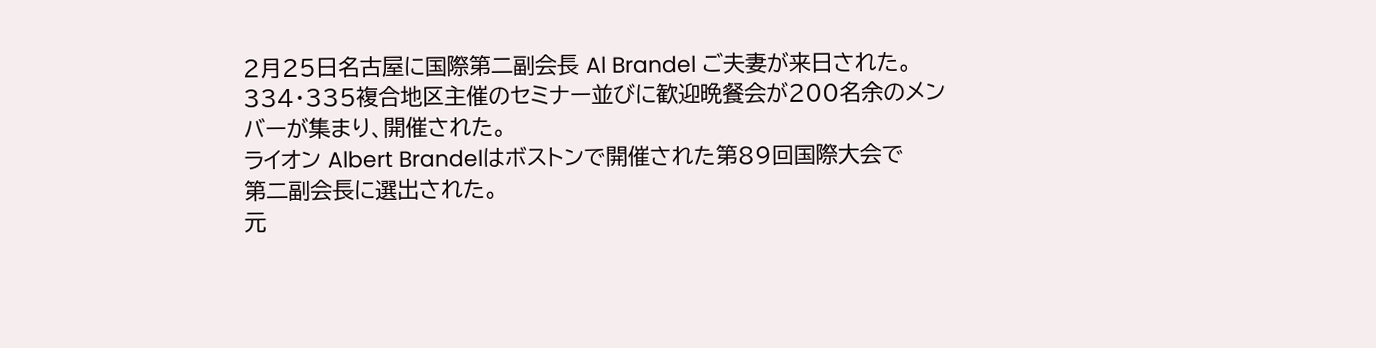2月25日名古屋に国際第二副会長 Al Brandel ご夫妻が来日された。
334・335複合地区主催のセミナー並びに歓迎晩餐会が200名余のメン
バーが集まり、開催された。
ライオン Albert Brandelはボストンで開催された第89回国際大会で
第二副会長に選出された。
元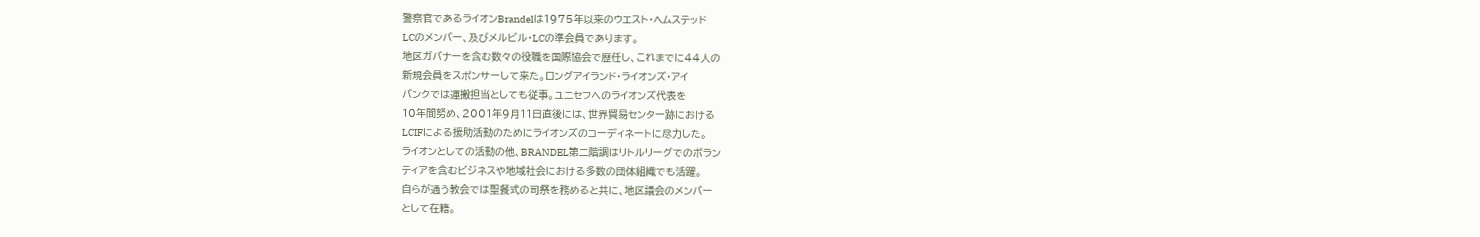警察官であるライオンBrandelは1975年以来のウエスト・ヘムステッド
LCのメンバー、及びメルビル・LCの準会員であります。
地区ガバナーを含む数々の役職を国際協会で歴任し、これまでに44人の
新規会員をスポンサーして来た。ロングアイランド・ライオンズ・アイ
バンクでは運搬担当としても従事。ユニセフへのライオンズ代表を
10年間努め、2001年9月11日直後には、世界貿易センター跡における
LCIFによる援助活動のためにライオンズのコーディネートに尽力した。
ライオンとしての活動の他、BRANDEL第二階調はリトルリーグでのボラン
ティアを含むビジネスや地域社会における多数の団体組織でも活躍。
自らが通う教会では聖餐式の司祭を務めると共に、地区議会のメンバー
として在籍。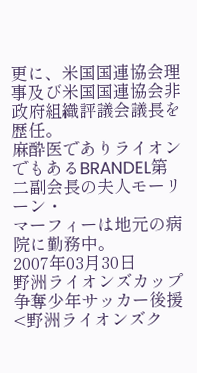更に、米国国連協会理事及び米国国連協会非政府組織評議会議長を歴任。
麻酔医でありライオンでもあるBRANDEL第二副会長の夫人モーリーン・
マーフィーは地元の病院に勤務中。
2007年03月30日
野洲ライオンズカップ争奪少年サッカー後援 <野洲ライオンズク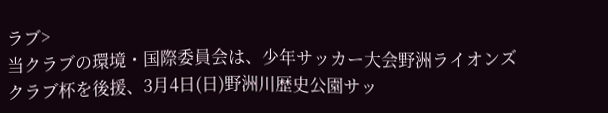ラブ>
当クラブの環境・国際委員会は、少年サッカー大会野洲ライオンズ
クラブ杯を後援、3月4日(日)野洲川歴史公園サッ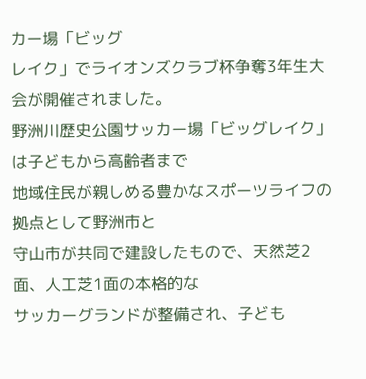カー場「ビッグ
レイク」でライオンズクラブ杯争奪3年生大会が開催されました。
野洲川歴史公園サッカー場「ビッグレイク」は子どもから高齢者まで
地域住民が親しめる豊かなスポーツライフの拠点として野洲市と
守山市が共同で建設したもので、天然芝2面、人工芝1面の本格的な
サッカーグランドが整備され、子ども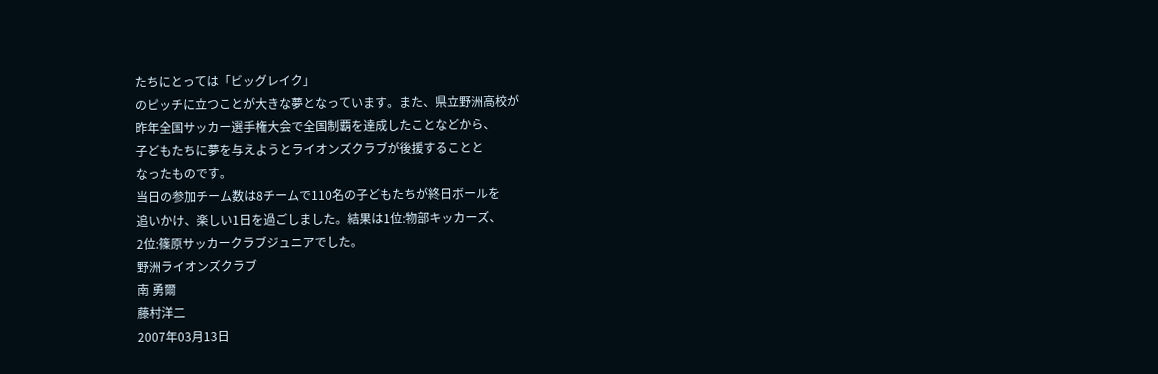たちにとっては「ビッグレイク」
のピッチに立つことが大きな夢となっています。また、県立野洲高校が
昨年全国サッカー選手権大会で全国制覇を達成したことなどから、
子どもたちに夢を与えようとライオンズクラブが後援することと
なったものです。
当日の参加チーム数は8チームで110名の子どもたちが終日ボールを
追いかけ、楽しい1日を過ごしました。結果は1位:物部キッカーズ、
2位:篠原サッカークラブジュニアでした。
野洲ライオンズクラブ
南 勇爾
藤村洋二
2007年03月13日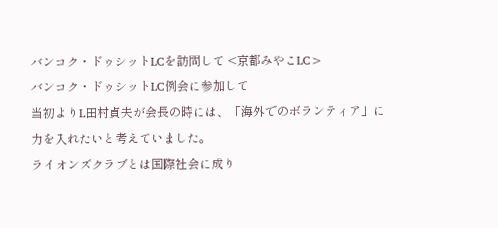バンコク・ドゥシットLCを訪問して <京都みやこLC>
バンコク・ドゥシットLC例会に参加して
当初よりL田村貞夫が会長の時には、「海外でのボランティア」に
力を入れたいと考えていました。
ライオンズクラブとは国際社会に成り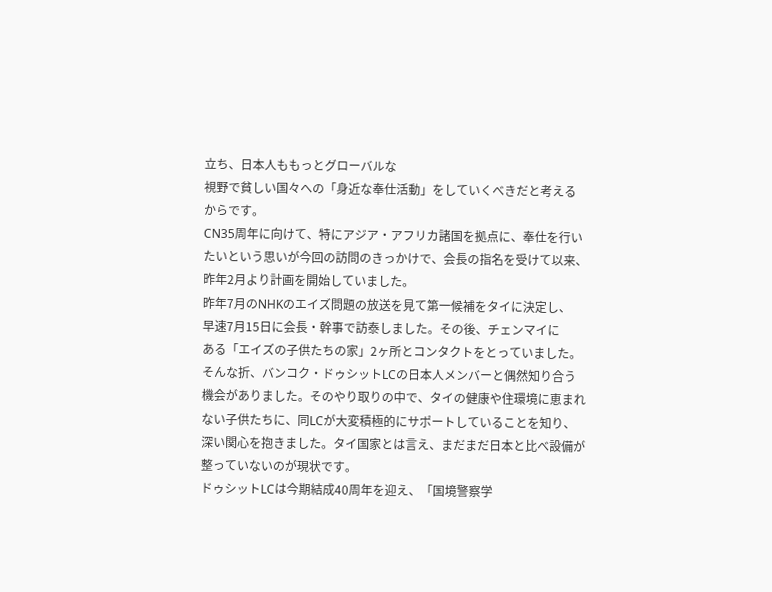立ち、日本人ももっとグローバルな
視野で貧しい国々への「身近な奉仕活動」をしていくべきだと考える
からです。
CN35周年に向けて、特にアジア・アフリカ諸国を拠点に、奉仕を行い
たいという思いが今回の訪問のきっかけで、会長の指名を受けて以来、
昨年2月より計画を開始していました。
昨年7月のNHKのエイズ問題の放送を見て第一候補をタイに決定し、
早速7月15日に会長・幹事で訪泰しました。その後、チェンマイに
ある「エイズの子供たちの家」2ヶ所とコンタクトをとっていました。
そんな折、バンコク・ドゥシットLCの日本人メンバーと偶然知り合う
機会がありました。そのやり取りの中で、タイの健康や住環境に恵まれ
ない子供たちに、同LCが大変積極的にサポートしていることを知り、
深い関心を抱きました。タイ国家とは言え、まだまだ日本と比べ設備が
整っていないのが現状です。
ドゥシットLCは今期結成40周年を迎え、「国境警察学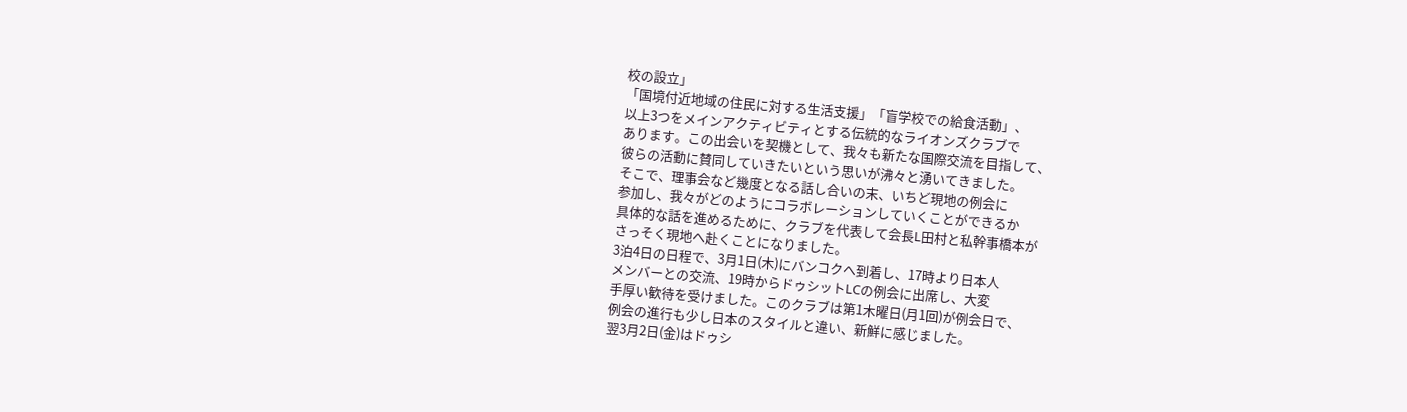校の設立」
「国境付近地域の住民に対する生活支援」「盲学校での給食活動」、
以上3つをメインアクティビティとする伝統的なライオンズクラブで
あります。この出会いを契機として、我々も新たな国際交流を目指して、
彼らの活動に賛同していきたいという思いが沸々と湧いてきました。
そこで、理事会など幾度となる話し合いの末、いちど現地の例会に
参加し、我々がどのようにコラボレーションしていくことができるか
具体的な話を進めるために、クラブを代表して会長L田村と私幹事橋本が
さっそく現地へ赴くことになりました。
3泊4日の日程で、3月1日(木)にバンコクへ到着し、17時より日本人
メンバーとの交流、19時からドゥシットLCの例会に出席し、大変
手厚い歓待を受けました。このクラブは第1木曜日(月1回)が例会日で、
例会の進行も少し日本のスタイルと違い、新鮮に感じました。
翌3月2日(金)はドゥシ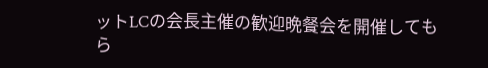ットLCの会長主催の歓迎晩餐会を開催してもら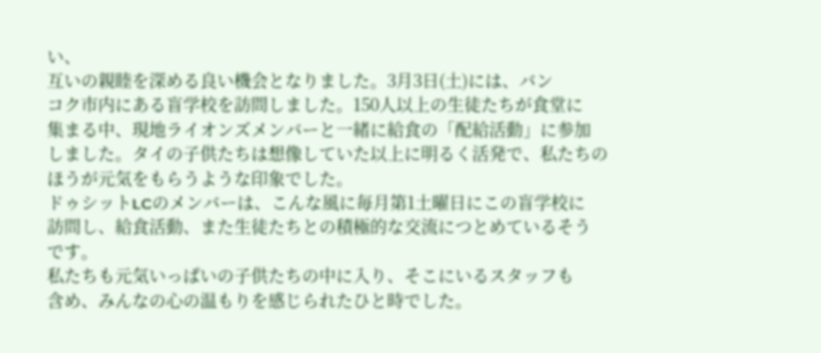い、
互いの親睦を深める良い機会となりました。3月3日(土)には、バン
コク市内にある盲学校を訪問しました。150人以上の生徒たちが食堂に
集まる中、現地ライオンズメンバーと一緒に給食の「配給活動」に参加
しました。タイの子供たちは想像していた以上に明るく活発で、私たちの
ほうが元気をもらうような印象でした。
ドゥシットLCのメンバーは、こんな風に毎月第1土曜日にこの盲学校に
訪問し、給食活動、また生徒たちとの積極的な交流につとめているそう
です。
私たちも元気いっぱいの子供たちの中に入り、そこにいるスタッフも
含め、みんなの心の温もりを感じられたひと時でした。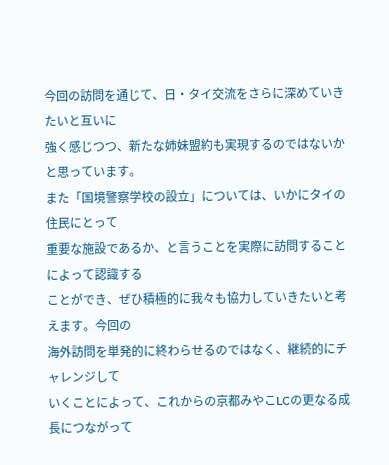今回の訪問を通じて、日・タイ交流をさらに深めていきたいと互いに
強く感じつつ、新たな姉妹盟約も実現するのではないかと思っています。
また「国境警察学校の設立」については、いかにタイの住民にとって
重要な施設であるか、と言うことを実際に訪問することによって認識する
ことができ、ぜひ積極的に我々も協力していきたいと考えます。今回の
海外訪問を単発的に終わらせるのではなく、継続的にチャレンジして
いくことによって、これからの京都みやこLCの更なる成長につながって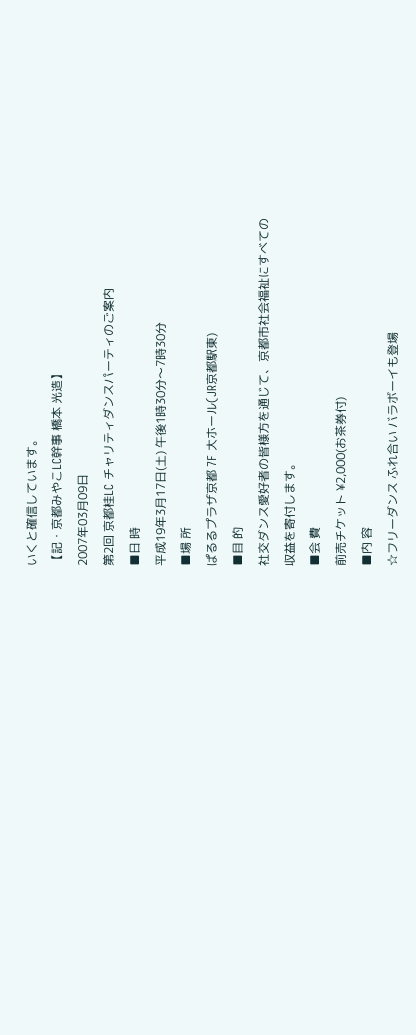いくと確信しています。
【記・京都みやこLC幹事 橋本 光造】
2007年03月09日
第2回 京都桂LC チャリティダンスパーティのご案内
■日 時
平成19年3月17日(土) 午後1時30分〜7時30分
■場 所
ぱるるプラザ京都 7F 大ホール(JR京都駅東)
■目 的
社交ダンス愛好者の皆様方を通じて、京都市社会福祉にすべての
収益を寄付します。
■会 費
前売チケット ¥2,000(お茶券付)
■内 容
☆フリーダンス ふれ合い バラボーイも登場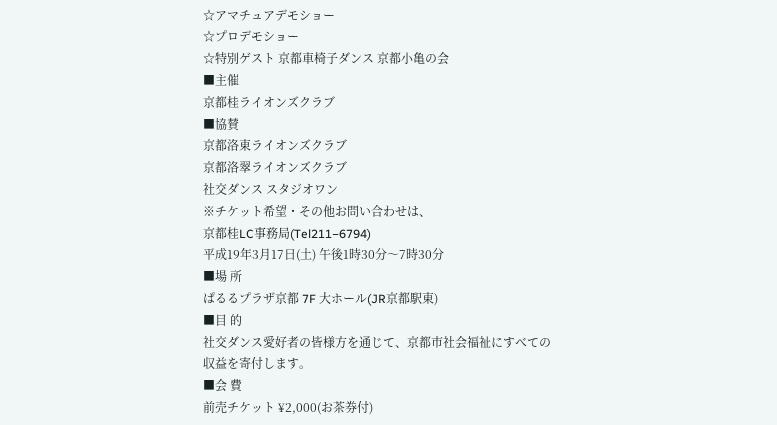☆アマチュアデモショー
☆プロデモショー
☆特別ゲスト 京都車椅子ダンス 京都小亀の会
■主催
京都桂ライオンズクラブ
■協賛
京都洛東ライオンズクラブ
京都洛翠ライオンズクラブ
社交ダンス スタジオワン
※チケット希望・その他お問い合わせは、
京都桂LC事務局(Tel211−6794)
平成19年3月17日(土) 午後1時30分〜7時30分
■場 所
ぱるるプラザ京都 7F 大ホール(JR京都駅東)
■目 的
社交ダンス愛好者の皆様方を通じて、京都市社会福祉にすべての
収益を寄付します。
■会 費
前売チケット ¥2,000(お茶券付)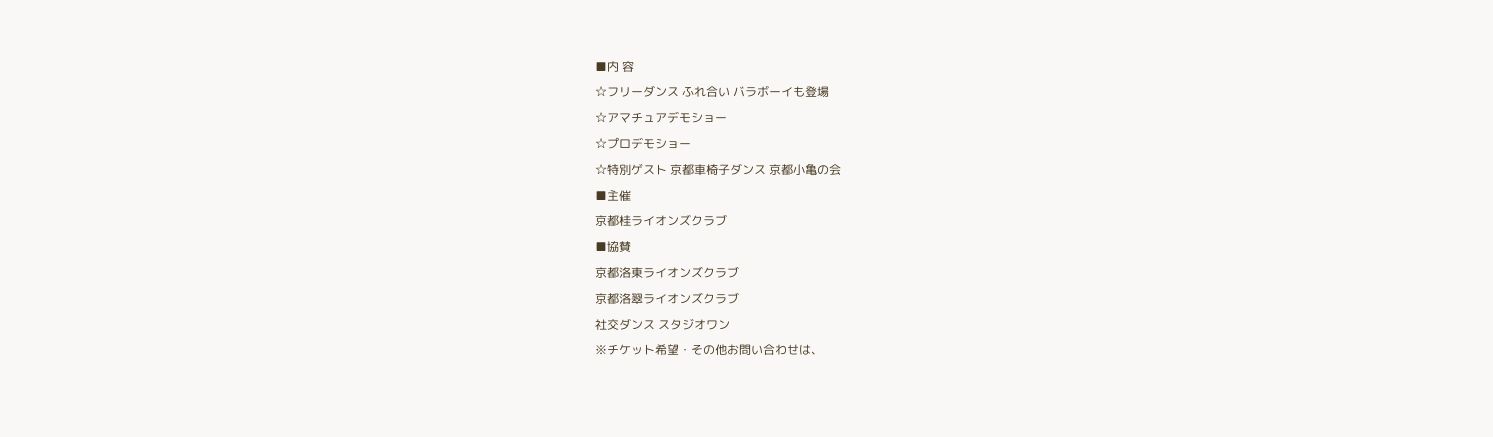■内 容
☆フリーダンス ふれ合い バラボーイも登場
☆アマチュアデモショー
☆プロデモショー
☆特別ゲスト 京都車椅子ダンス 京都小亀の会
■主催
京都桂ライオンズクラブ
■協賛
京都洛東ライオンズクラブ
京都洛翠ライオンズクラブ
社交ダンス スタジオワン
※チケット希望・その他お問い合わせは、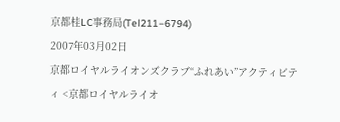京都桂LC事務局(Tel211−6794)
2007年03月02日
京都ロイヤルライオンズクラブ“ふれあい”アクティビティ <京都ロイヤルライオ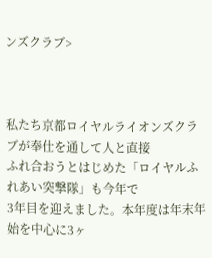ンズクラブ>



私たち京都ロイヤルライオンズクラブが奉仕を通して人と直接
ふれ合おうとはじめた「ロイヤルふれあい突撃隊」も今年で
3年目を迎えました。本年度は年末年始を中心に3ヶ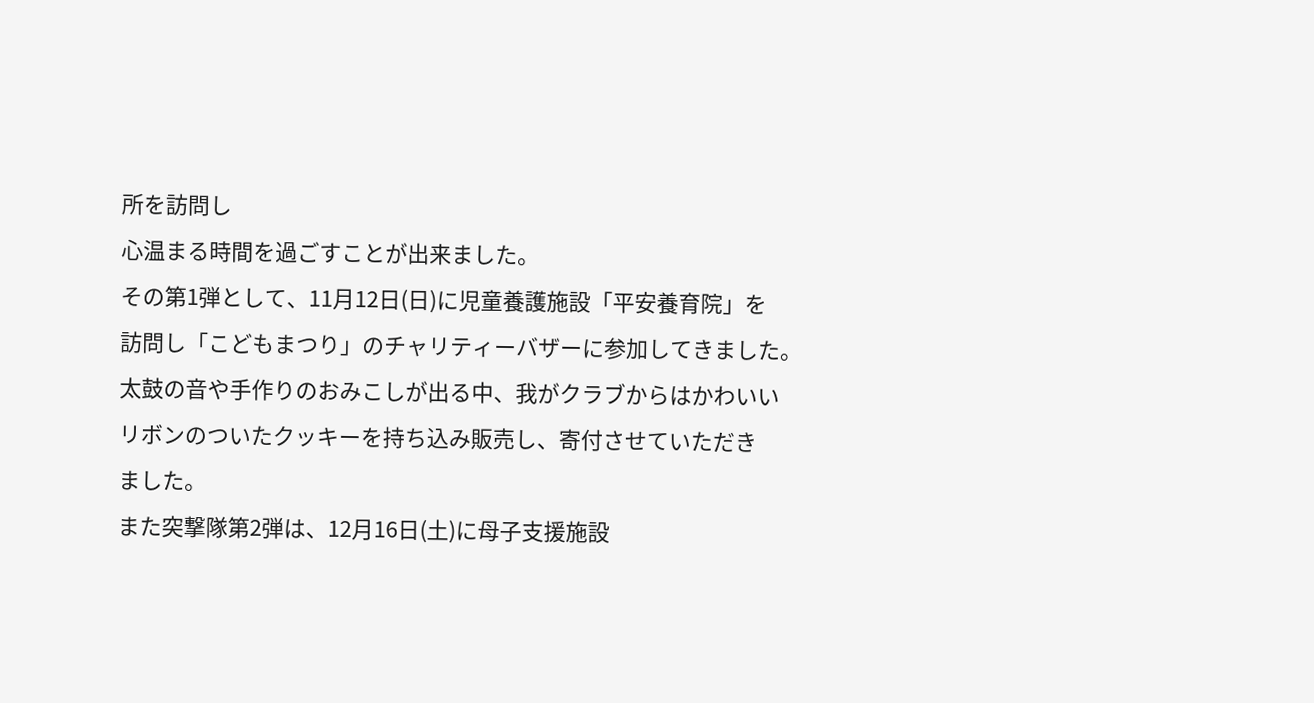所を訪問し
心温まる時間を過ごすことが出来ました。
その第1弾として、11月12日(日)に児童養護施設「平安養育院」を
訪問し「こどもまつり」のチャリティーバザーに参加してきました。
太鼓の音や手作りのおみこしが出る中、我がクラブからはかわいい
リボンのついたクッキーを持ち込み販売し、寄付させていただき
ました。
また突撃隊第2弾は、12月16日(土)に母子支援施設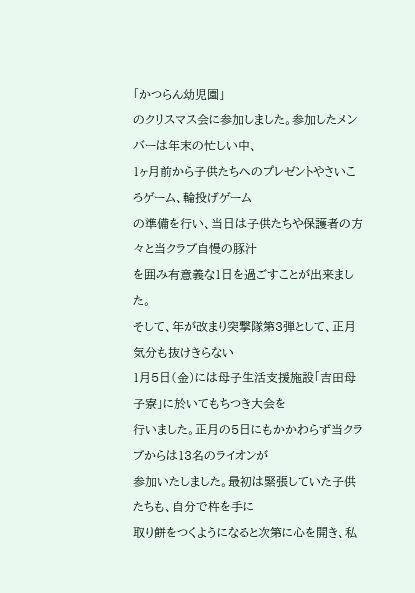「かつらん幼児園」
のクリスマス会に参加しました。参加したメンバーは年末の忙しい中、
1ヶ月前から子供たちへのプレゼントやさいころゲーム、輪投げゲーム
の準備を行い、当日は子供たちや保護者の方々と当クラブ自慢の豚汁
を囲み有意義な1日を過ごすことが出来ました。
そして、年が改まり突撃隊第3弾として、正月気分も抜けきらない
1月5日(金)には母子生活支援施設「吉田母子寮」に於いてもちつき大会を
行いました。正月の5日にもかかわらず当クラブからは13名のライオンが
参加いたしました。最初は緊張していた子供たちも、自分で杵を手に
取り餅をつくようになると次第に心を開き、私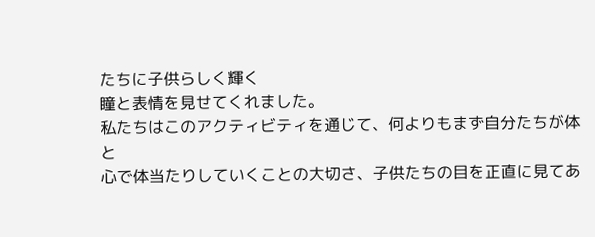たちに子供らしく輝く
瞳と表情を見せてくれました。
私たちはこのアクティビティを通じて、何よりもまず自分たちが体と
心で体当たりしていくことの大切さ、子供たちの目を正直に見てあ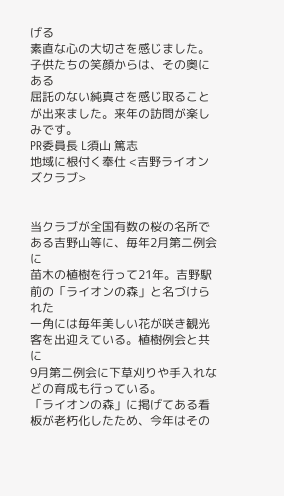げる
素直な心の大切さを感じました。子供たちの笑顔からは、その奥にある
屈託のない純真さを感じ取ることが出来ました。来年の訪問が楽しみです。
PR委員長 L須山 篤志
地域に根付く奉仕 <吉野ライオンズクラブ>


当クラブが全国有数の桜の名所である吉野山等に、毎年2月第二例会に
苗木の植樹を行って21年。吉野駅前の「ライオンの森」と名づけられた
一角には毎年美しい花が咲き観光客を出迎えている。植樹例会と共に
9月第二例会に下草刈りや手入れなどの育成も行っている。
「ライオンの森」に掲げてある看板が老朽化したため、今年はその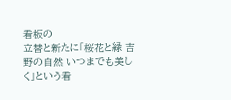看板の
立替と新たに「桜花と緑 吉野の自然 いつまでも美しく」という看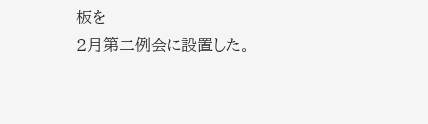板を
2月第二例会に設置した。